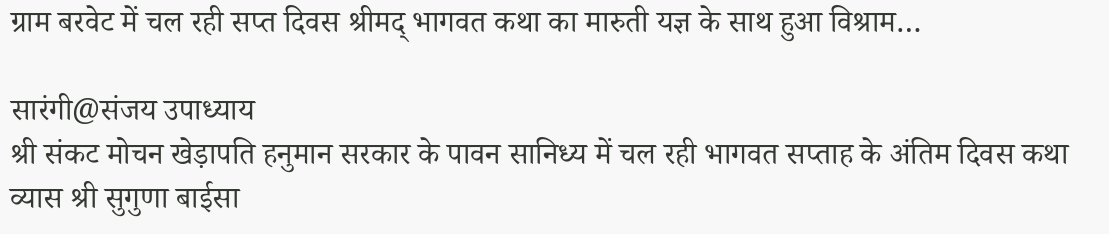ग्राम बरवेट में चल रही सप्त दिवस श्रीमद् भागवत कथा का मारुती यज्ञ के साथ हुआ विश्राम…

सारंगी@संजय उपाध्याय
श्री संकट मोचन खेड़ापति हनुमान सरकार के पावन सानिध्य में चल रही भागवत सप्ताह के अंतिम दिवस कथा व्यास श्री सुगुणा बाईसा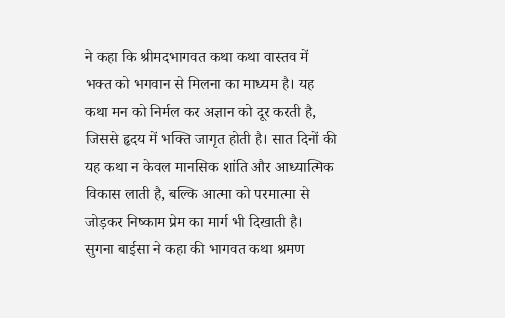ने कहा कि श्रीमदभागवत कथा कथा वास्तव में भक्त को भगवान से मिलना का माध्यम है। यह कथा मन को निर्मल कर अज्ञान को दूर करती है, जिससे हृदय में भक्ति जागृत होती है। सात दिनों की यह कथा न केवल मानसिक शांति और आध्यात्मिक विकास लाती है, बल्कि आत्मा को परमात्मा से जोड़कर निष्काम प्रेम का मार्ग भी दिखाती है।
सुगना बाईसा ने कहा की भागवत कथा श्रमण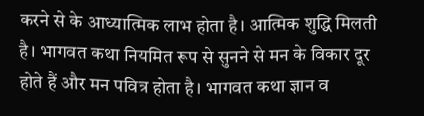करने से के आध्यात्मिक लाभ होता है। आत्मिक शुद्धि मिलती है। भागवत कथा नियमित रूप से सुनने से मन के विकार दूर होते हैं और मन पवित्र होता है। भागवत कथा ज्ञान व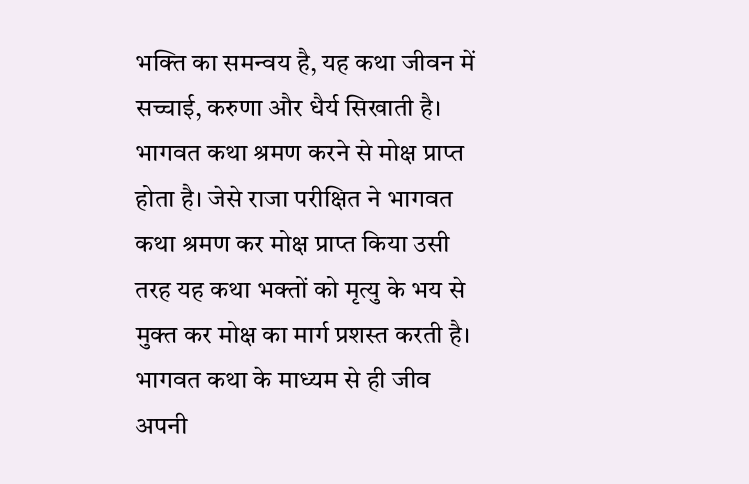भक्ति का समन्वय है, यह कथा जीवन में सच्चाई, करुणा और धैर्य सिखाती है।
भागवत कथा श्रमण करने से मोक्ष प्राप्त होता है। जेसे राजा परीक्षित ने भागवत कथा श्रमण कर मोक्ष प्राप्त किया उसी तरह यह कथा भक्तों को मृत्यु के भय से मुक्त कर मोक्ष का मार्ग प्रशस्त करती है।
भागवत कथा के माध्यम से ही जीव अपनी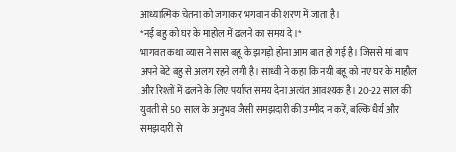आध्यात्मिक चेतना को जगाकर भगवान की शरण में जाता है।
*नई बहु को घर के माहोल में ढलने का समय दे।*
भागवत कथा व्यास ने सास बहू के झगड़ो होना आम बात हो गई है। जिससे मां बाप अपने बेटे बहु से अलग रहने लगी है। साध्वी ने कहा कि नयी बहू को नए घर के माहौल और रिश्तों में ढलने के लिए पर्याप्त समय देना अत्यंत आवश्यक है। 20-22 साल की युवती से 50 साल के अनुभव जैसी समझदारी की उम्मीद न करें, बल्कि धैर्य और समझदारी से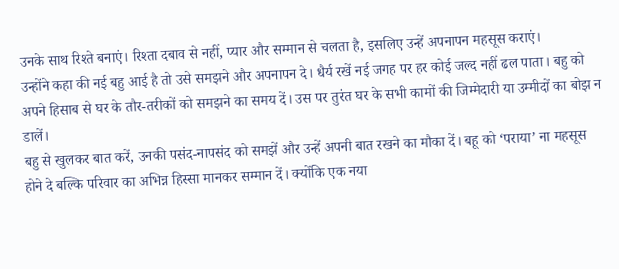उनके साथ रिश्ते बनाएं। रिश्ता दबाव से नहीं, प्यार और सम्मान से चलता है, इसलिए उन्हें अपनापन महसूस कराएं।
उन्होंने कहा की नई बहु आई है तो उसे समझने और अपनापन दे। धैर्य रखें नई जगह पर हर कोई जल्द नहीं ढल पाता। बहु को अपने हिसाब से घर के तौर-तरीकों को समझने का समय दें। उस पर तुरंत घर के सभी कामों की जिम्मेदारी या उम्मीदों का बोझ न डालें।
बहु से खुलकर बात करें, उनकी पसंद-नापसंद को समझें और उन्हें अपनी बात रखने का मौका दें। बहू को ‘पराया’ ना महसूस होने दे बल्कि परिवार का अभिन्न हिस्सा मानकर सम्मान दें। क्योंकि एक नया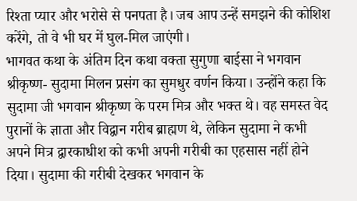रिश्ता प्यार और भरोसे से पनपता है। जब आप उन्हें समझने की कोशिश करेंगे, तो वे भी घर में घुल-मिल जाएंगी।
भागवत कथा के अंतिम दिन कथा वक्ता सुगुणा बाईसा ने भगवान श्रीकृष्ण- सुदामा मिलन प्रसंग का सुमधुर वर्णन किया। उन्होंने कहा कि सुदामा जी भगवान श्रीकृष्ण के परम मित्र और भक्त थे। वह समस्त वेद पुरानों के ज्ञाता और विद्वान गरीब ब्राह्मण थे, लेकिन सुदामा ने कभी अपने मित्र द्वारकाधीश को कभी अपनी गरीबी का एहसास नहीं होने दिया। सुदामा की गरीबी देखकर भगवान के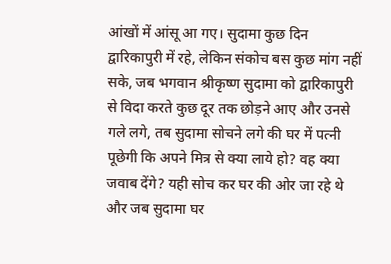आंखों में आंसू आ गए। सुदामा कुछ दिन द्वारिकापुरी में रहे, लेकिन संकोच बस कुछ मांग नहीं सके, जब भगवान श्रीकृष्ण सुदामा को द्वारिकापुरी से विदा करते कुछ दूर तक छोड़ने आए और उनसे गले लगे, तब सुदामा सोचने लगे की घर में पत्नी पूछेगी कि अपने मित्र से क्या लाये हो? वह क्या जवाब देंगे? यही सोच कर घर की ओर जा रहे थे और जब सुदामा घर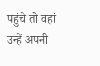पहुंचे तो वहां उन्हें अपनी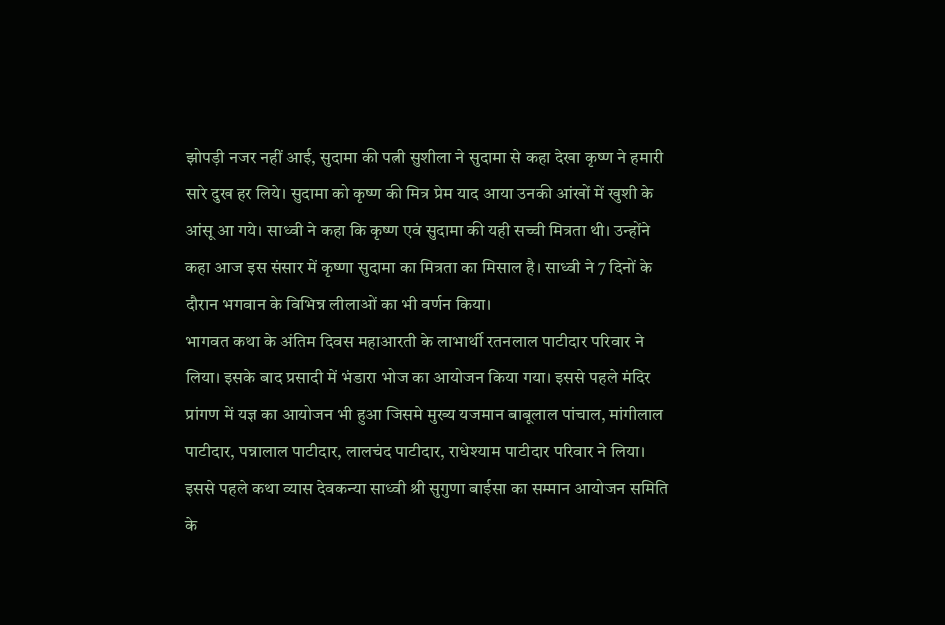झोपड़ी नजर नहीं आई, सुदामा की पत्नी सुशीला ने सुदामा से कहा देखा कृष्ण ने हमारी सारे दुख हर लिये। सुदामा को कृष्ण की मित्र प्रेम याद आया उनकी आंखों में खुशी के आंसू आ गये। साध्वी ने कहा कि कृष्ण एवं सुदामा की यही सच्ची मित्रता थी। उन्होंने कहा आज इस संसार में कृष्णा सुदामा का मित्रता का मिसाल है। साध्वी ने 7 दिनों के दौरान भगवान के विभिन्न लीलाओं का भी वर्णन किया।
भागवत कथा के अंतिम दिवस महाआरती के लाभार्थी रतनलाल पाटीदार परिवार ने लिया। इसके बाद प्रसादी में भंडारा भोज का आयोजन किया गया। इससे पहले मंदिर प्रांगण में यज्ञ का आयोजन भी हुआ जिसमे मुख्य यजमान बाबूलाल पांचाल, मांगीलाल पाटीदार, पन्नालाल पाटीदार, लालचंद पाटीदार, राधेश्याम पाटीदार परिवार ने लिया। इससे पहले कथा व्यास देवकन्या साध्वी श्री सुगुणा बाईसा का सम्मान आयोजन समिति के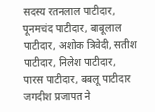सदस्य रतनलाल पाटीदार, पूनमचंद पाटीदार, बाबूलाल पाटीदार, अशोक त्रिवेदी, सतीश पाटीदार, निलेश पाटीदार, पारस पाटीदार, बबलू पाटीदार जगदीश प्रजापत ने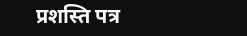प्रशस्ति पत्र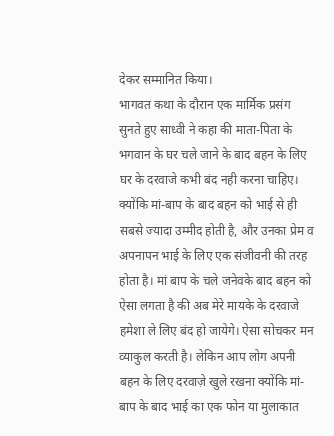देकर सम्मानित किया।
भागवत कथा के दौरान एक मार्मिक प्रसंग सुनते हुए साध्वी ने कहा की माता-पिता के भगवान के घर चले जाने के बाद बहन के लिए घर के दरवाजे कभी बंद नही करना चाहिए। क्योंकि मां-बाप के बाद बहन को भाई से ही सबसे ज्यादा उम्मीद होती है, और उनका प्रेम व अपनापन भाई के लिए एक संजीवनी की तरह होता है। मां बाप के चले जनेवके बाद बहन को ऐसा लगता है की अब मेरे मायके के दरवाजे हमेशा ले लिए बंद हो जायेगे। ऐसा सोचकर मन व्याकुल करती है। लेकिन आप लोग अपनी बहन के लिए दरवाज़े खुले रखना क्योंकि मां-बाप के बाद भाई का एक फोन या मुलाकात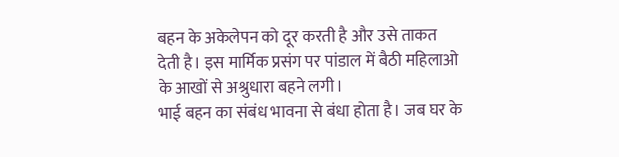बहन के अकेलेपन को दूर करती है और उसे ताकत देती है। इस मार्मिक प्रसंग पर पांडाल में बैठी महिलाओ के आखों से अश्रुधारा बहने लगी।
भाई बहन का संबंध भावना से बंधा होता है। जब घर के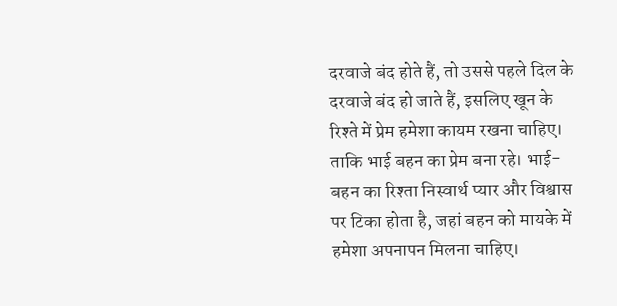दरवाजे बंद होते हैं, तो उससे पहले दिल के दरवाजे बंद हो जाते हैं, इसलिए खून के रिश्ते में प्रेम हमेशा कायम रखना चाहिए। ताकि भाई बहन का प्रेम बना रहे। भाई-बहन का रिश्ता निस्वार्थ प्यार और विश्वास पर टिका होता है, जहां बहन को मायके में हमेशा अपनापन मिलना चाहिए।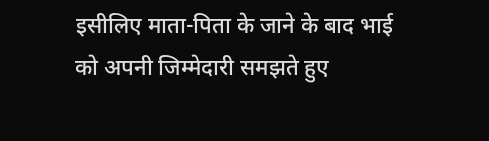इसीलिए माता-पिता के जाने के बाद भाई को अपनी जिम्मेदारी समझते हुए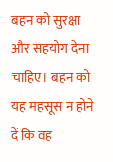बहन को सुरक्षा और सहयोग देना चाहिए। बहन को यह महसूस न होने दें कि वह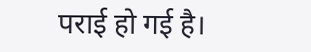पराई हो गई है।